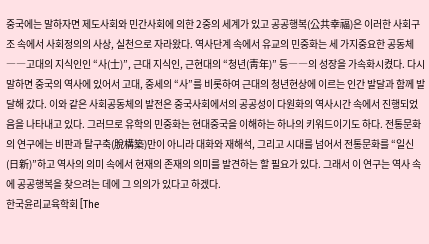중국에는 말하자면 제도사회와 민간사회에 의한 2중의 세계가 있고 공공행복(公共幸福)은 이러한 사회구조 속에서 사회정의의 사상, 실천으로 자라왔다. 역사단계 속에서 유교의 민중화는 세 가지중요한 공동체 ――고대의 지식인인 “사(士)”, 근대 지식인, 근현대의 “청년(靑年)” 등――의 성장을 가속화시켰다. 다시 말하면 중국의 역사에 있어서 고대, 중세의 “사”를 비롯하여 근대의 청년현상에 이르는 인간 발달과 함께 발달해 갔다. 이와 같은 사회공동체의 발전은 중국사회에서의 공공성이 다원화의 역사시간 속에서 진행되었음을 나타내고 있다. 그러므로 유학의 민중화는 현대중국을 이해하는 하나의 키워드이기도 하다. 전통문화의 연구에는 비판과 탈구축(脫構築)만이 아니라 대화와 재해석, 그리고 시대를 넘어서 전통문화를 “일신(日新)”하고 역사의 의미 속에서 현재의 존재의 의미를 발견하는 할 필요가 있다. 그래서 이 연구는 역사 속에 공공행복을 찾으려는 데에 그 의의가 있다고 하겠다.
한국윤리교육학회 [The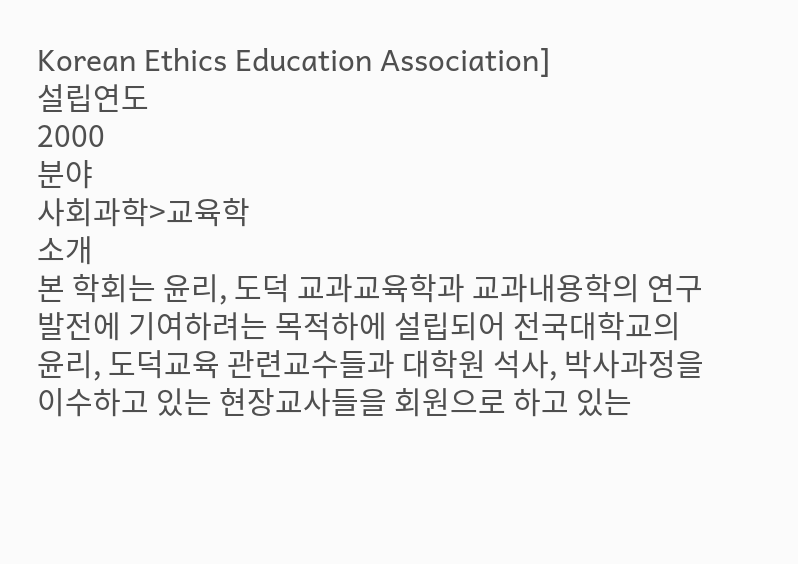Korean Ethics Education Association]
설립연도
2000
분야
사회과학>교육학
소개
본 학회는 윤리, 도덕 교과교육학과 교과내용학의 연구발전에 기여하려는 목적하에 설립되어 전국대학교의 윤리, 도덕교육 관련교수들과 대학원 석사, 박사과정을 이수하고 있는 현장교사들을 회원으로 하고 있는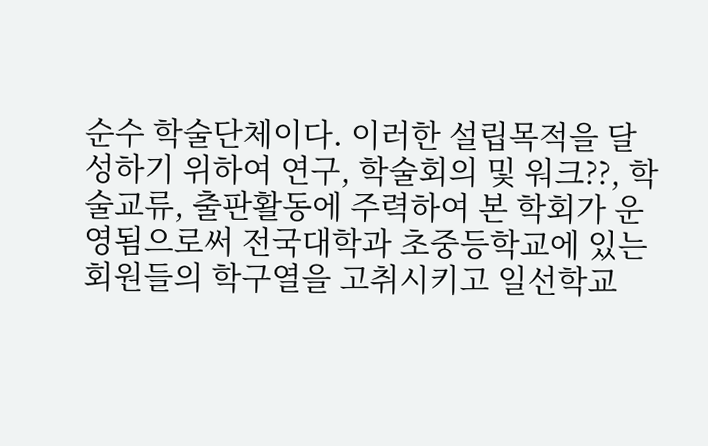순수 학술단체이다. 이러한 설립목적을 달성하기 위하여 연구, 학술회의 및 워크??, 학술교류, 출판활동에 주력하여 본 학회가 운영됨으로써 전국대학과 초중등학교에 있는 회원들의 학구열을 고취시키고 일선학교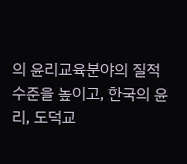의 윤리교육분야의 질적 수준을 높이고, 한국의 윤리, 도덕교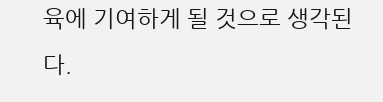육에 기여하게 될 것으로 생각된다.